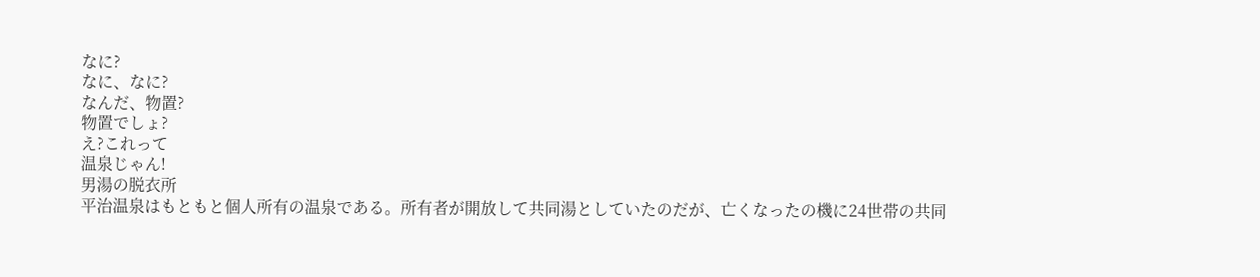なに?
なに、なに?
なんだ、物置?
物置でしょ?
え?これって
温泉じゃん!
男湯の脱衣所
平治温泉はもともと個人所有の温泉である。所有者が開放して共同湯としていたのだが、亡くなったの機に24世帯の共同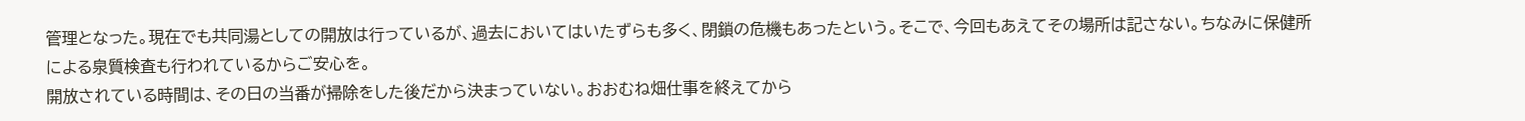管理となった。現在でも共同湯としての開放は行っているが、過去においてはいたずらも多く、閉鎖の危機もあったという。そこで、今回もあえてその場所は記さない。ちなみに保健所による泉質検査も行われているからご安心を。
開放されている時間は、その日の当番が掃除をした後だから決まっていない。おおむね畑仕事を終えてから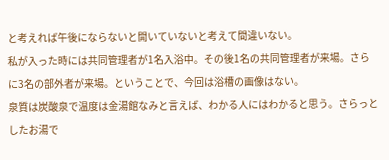と考えれば午後にならないと開いていないと考えて間違いない。
私が入った時には共同管理者が1名入浴中。その後1名の共同管理者が来場。さらに3名の部外者が来場。ということで、今回は浴槽の画像はない。
泉質は炭酸泉で温度は金湯館なみと言えば、わかる人にはわかると思う。さらっとしたお湯で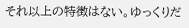それ以上の特徴はない。ゆっくりだ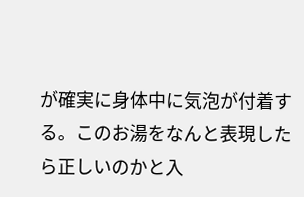が確実に身体中に気泡が付着する。このお湯をなんと表現したら正しいのかと入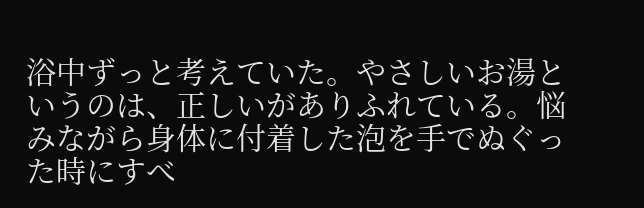浴中ずっと考えていた。やさしいお湯というのは、正しいがありふれている。悩みながら身体に付着した泡を手でぬぐった時にすべ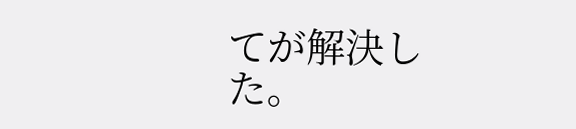てが解決した。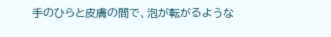手のひらと皮膚の間で、泡が転がるような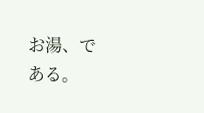お湯、である。